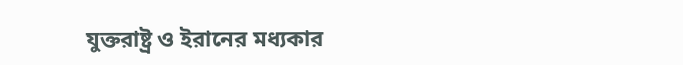যুক্তরাষ্ট্র ও ইরানের মধ্যকার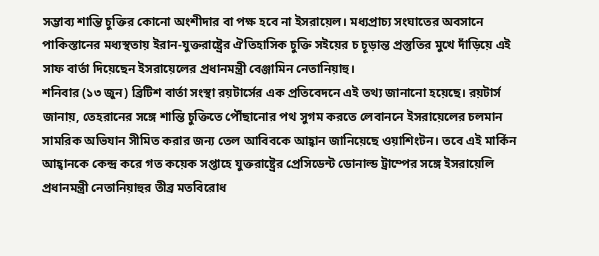সম্ভাব্য শান্তি চুক্তির কোনো অংশীদার বা পক্ষ হবে না ইসরায়েল। মধ্যপ্রাচ্য সংঘাতের অবসানে পাকিস্তানের মধ্যস্থতায় ইরান-যুক্তরাষ্ট্রের ঐতিহাসিক চুক্তি সইয়ের চ চূড়ান্ত প্রস্তুতির মুখে দাঁড়িয়ে এই সাফ বার্তা দিয়েছেন ইসরায়েলের প্রধানমন্ত্রী বেঞ্জামিন নেতানিয়াহু।
শনিবার (১৩ জুন) ব্রিটিশ বার্তা সংস্থা রয়টার্সের এক প্রতিবেদনে এই তথ্য জানানো হয়েছে। রয়টার্স জানায়, তেহরানের সঙ্গে শান্তি চুক্তিতে পৌঁছানোর পথ সুগম করতে লেবাননে ইসরায়েলের চলমান সামরিক অভিযান সীমিত করার জন্য তেল আবিবকে আহ্বান জানিয়েছে ওয়াশিংটন। তবে এই মার্কিন আহ্বানকে কেন্দ্র করে গত কয়েক সপ্তাহে যুক্তরাষ্ট্রের প্রেসিডেন্ট ডোনাল্ড ট্রাম্পের সঙ্গে ইসরায়েলি প্রধানমন্ত্রী নেতানিয়াহুর তীব্র মতবিরোধ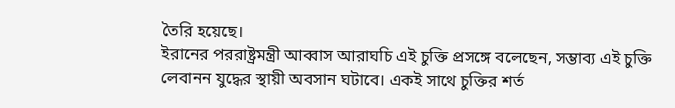তৈরি হয়েছে।
ইরানের পররাষ্ট্রমন্ত্রী আব্বাস আরাঘচি এই চুক্তি প্রসঙ্গে বলেছেন, সম্ভাব্য এই চুক্তি লেবানন যুদ্ধের স্থায়ী অবসান ঘটাবে। একই সাথে চুক্তির শর্ত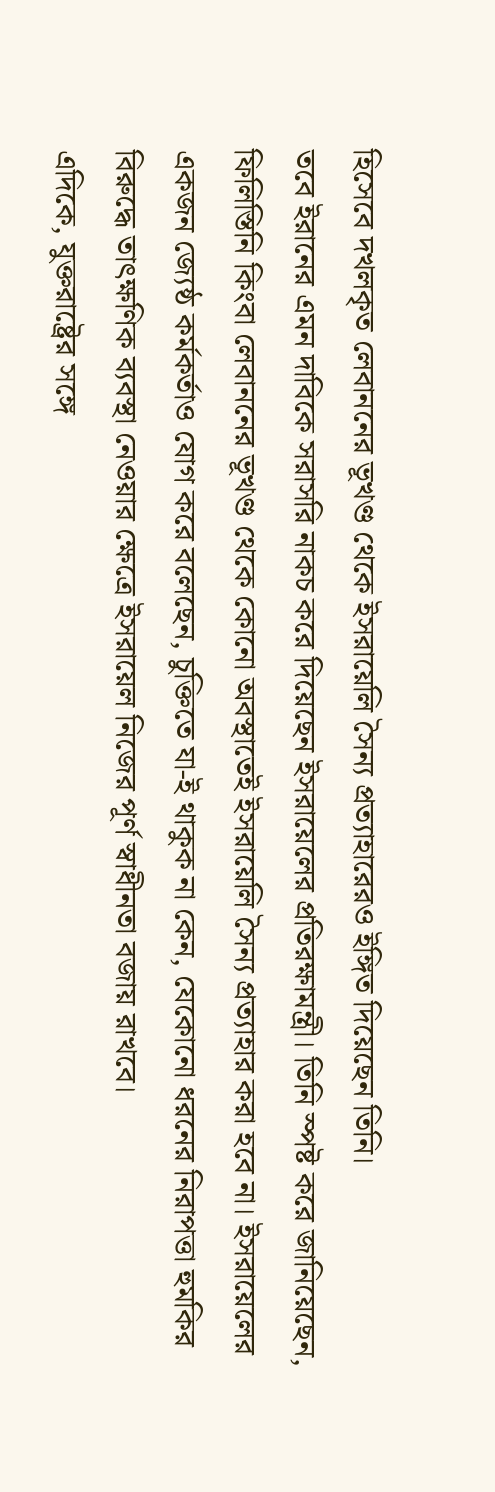হিসেবে দখলকৃত লেবাননের ভূখণ্ড থেকে ইসরায়েলি সৈন্য প্রত্যাহারেরও ইঙ্গিত দিয়েছেন তিনি।
তবে ইরানের এমন দাবিকে সরাসরি নাকচ করে দিয়েছেন ইসরায়েলের প্রতিরক্ষামন্ত্রী। তিনি স্পষ্ট করে জানিয়েছেন, ফিলিস্তিনি কিংবা লেবাননের ভূখণ্ড থেকে কোনো অবস্থাতেই ইসরায়েলি সৈন্য প্রত্যাহার করা হবে না। ইসরায়েলের একজন জ্যেষ্ঠ কর্মকর্তাও যোগ করে বলেছেন, চুক্তিতে যা-ই থাকুক না কেন, যেকোনো ধরনের নিরাপত্তা হুমকির বিরুদ্ধে তাৎক্ষণিক ব্যবস্থা নেওয়ার ক্ষেত্রে ইসরায়েল নিজের পূর্ণ স্বাধীনতা বজায় রাখবে।
এদিকে, যুক্তরাষ্ট্রের সঙ্গে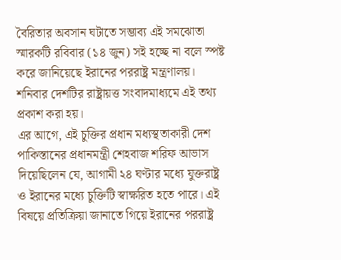বৈরিতার অবসান ঘটাতে সম্ভাব্য এই সমঝোতা স্মারকটি রবিবার (১৪ জুন) সই হচ্ছে না বলে স্পষ্ট করে জানিয়েছে ইরানের পররাষ্ট্র মন্ত্রণালয়। শনিবার দেশটির রাষ্ট্রায়ত্ত সংবাদমাধ্যমে এই তথ্য প্রকাশ করা হয়।
এর আগে, এই চুক্তির প্রধান মধ্যস্থতাকারী দেশ পাকিস্তানের প্রধানমন্ত্রী শেহবাজ শরিফ আভাস দিয়েছিলেন যে, আগামী ২৪ ঘণ্টার মধ্যে যুক্তরাষ্ট্র ও ইরানের মধ্যে চুক্তিটি স্বাক্ষরিত হতে পারে। এই বিষয়ে প্রতিক্রিয়া জানাতে গিয়ে ইরানের পররাষ্ট্র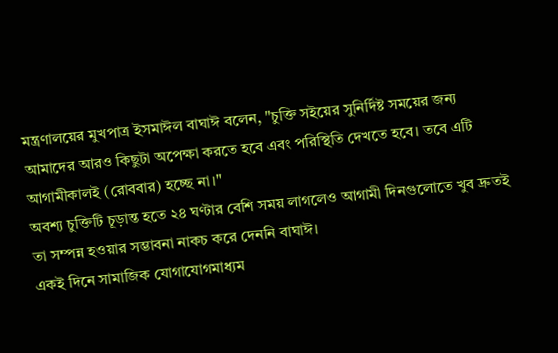মন্ত্রণালয়ের মুখপাত্র ইসমাঈল বাঘাঈ বলেন, "চুক্তি সইয়ের সুনির্দিষ্ট সময়ের জন্য আমাদের আরও কিছুটা অপেক্ষা করতে হবে এবং পরিস্থিতি দেখতে হবে। তবে এটি আগামীকালই (রোববার) হচ্ছে না।"
অবশ্য চুক্তিটি চূড়ান্ত হতে ২৪ ঘণ্টার বেশি সময় লাগলেও আগামী দিনগুলোতে খুব দ্রুতই তা সম্পন্ন হওয়ার সম্ভাবনা নাকচ করে দেননি বাঘাঈ।
একই দিনে সামাজিক যোগাযোগমাধ্যম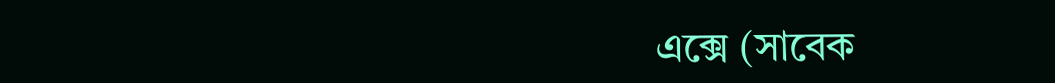এক্সে (সাবেক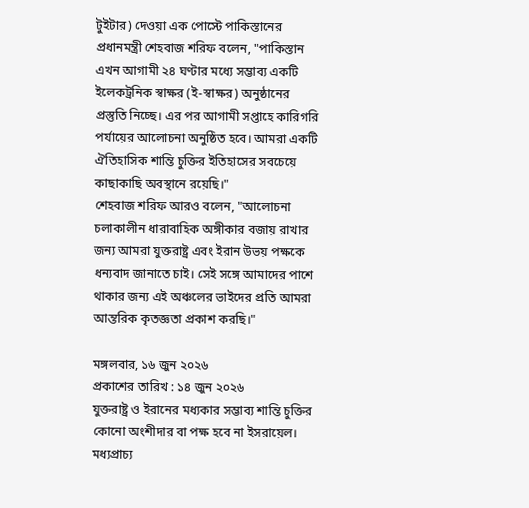টুইটার) দেওয়া এক পোস্টে পাকিস্তানের প্রধানমন্ত্রী শেহবাজ শরিফ বলেন, "পাকিস্তান এখন আগামী ২৪ ঘণ্টার মধ্যে সম্ভাব্য একটি ইলেকট্রনিক স্বাক্ষর (ই-স্বাক্ষর) অনুষ্ঠানের প্রস্তুতি নিচ্ছে। এর পর আগামী সপ্তাহে কারিগরি পর্যায়ের আলোচনা অনুষ্ঠিত হবে। আমরা একটি ঐতিহাসিক শান্তি চুক্তির ইতিহাসের সবচেয়ে কাছাকাছি অবস্থানে রয়েছি।"
শেহবাজ শরিফ আরও বলেন, "আলোচনা চলাকালীন ধারাবাহিক অঙ্গীকার বজায় রাখার জন্য আমরা যুক্তরাষ্ট্র এবং ইরান উভয় পক্ষকে ধন্যবাদ জানাতে চাই। সেই সঙ্গে আমাদের পাশে থাকার জন্য এই অঞ্চলের ভাইদের প্রতি আমরা আন্তরিক কৃতজ্ঞতা প্রকাশ করছি।"

মঙ্গলবার, ১৬ জুন ২০২৬
প্রকাশের তারিখ : ১৪ জুন ২০২৬
যুক্তরাষ্ট্র ও ইরানের মধ্যকার সম্ভাব্য শান্তি চুক্তির কোনো অংশীদার বা পক্ষ হবে না ইসরায়েল। মধ্যপ্রাচ্য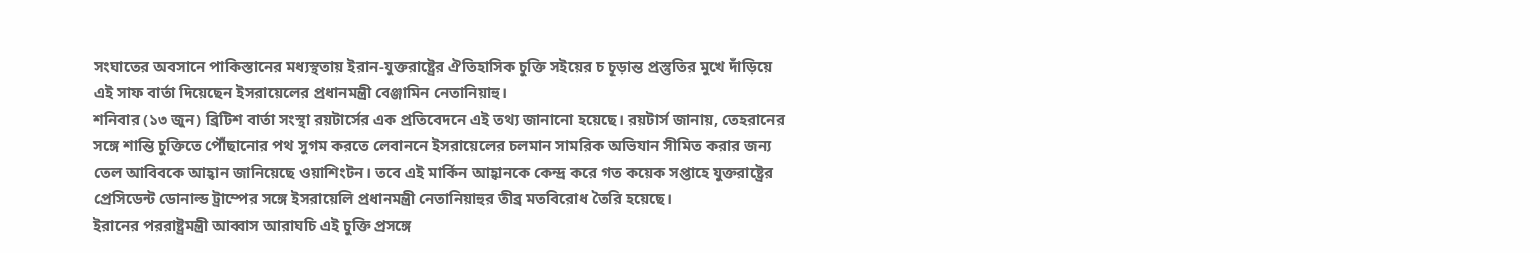সংঘাতের অবসানে পাকিস্তানের মধ্যস্থতায় ইরান-যুক্তরাষ্ট্রের ঐতিহাসিক চুক্তি সইয়ের চ চূড়ান্ত প্রস্তুতির মুখে দাঁড়িয়ে এই সাফ বার্তা দিয়েছেন ইসরায়েলের প্রধানমন্ত্রী বেঞ্জামিন নেতানিয়াহু।
শনিবার (১৩ জুন) ব্রিটিশ বার্তা সংস্থা রয়টার্সের এক প্রতিবেদনে এই তথ্য জানানো হয়েছে। রয়টার্স জানায়, তেহরানের সঙ্গে শান্তি চুক্তিতে পৌঁছানোর পথ সুগম করতে লেবাননে ইসরায়েলের চলমান সামরিক অভিযান সীমিত করার জন্য তেল আবিবকে আহ্বান জানিয়েছে ওয়াশিংটন। তবে এই মার্কিন আহ্বানকে কেন্দ্র করে গত কয়েক সপ্তাহে যুক্তরাষ্ট্রের প্রেসিডেন্ট ডোনাল্ড ট্রাম্পের সঙ্গে ইসরায়েলি প্রধানমন্ত্রী নেতানিয়াহুর তীব্র মতবিরোধ তৈরি হয়েছে।
ইরানের পররাষ্ট্রমন্ত্রী আব্বাস আরাঘচি এই চুক্তি প্রসঙ্গে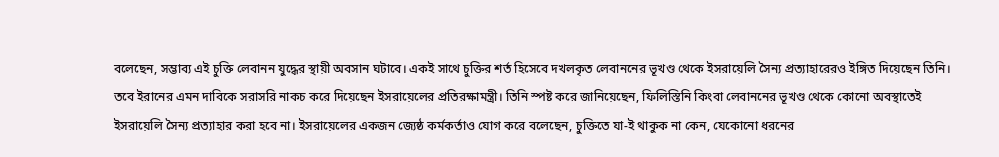বলেছেন, সম্ভাব্য এই চুক্তি লেবানন যুদ্ধের স্থায়ী অবসান ঘটাবে। একই সাথে চুক্তির শর্ত হিসেবে দখলকৃত লেবাননের ভূখণ্ড থেকে ইসরায়েলি সৈন্য প্রত্যাহারেরও ইঙ্গিত দিয়েছেন তিনি।
তবে ইরানের এমন দাবিকে সরাসরি নাকচ করে দিয়েছেন ইসরায়েলের প্রতিরক্ষামন্ত্রী। তিনি স্পষ্ট করে জানিয়েছেন, ফিলিস্তিনি কিংবা লেবাননের ভূখণ্ড থেকে কোনো অবস্থাতেই ইসরায়েলি সৈন্য প্রত্যাহার করা হবে না। ইসরায়েলের একজন জ্যেষ্ঠ কর্মকর্তাও যোগ করে বলেছেন, চুক্তিতে যা-ই থাকুক না কেন, যেকোনো ধরনের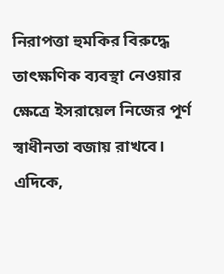নিরাপত্তা হুমকির বিরুদ্ধে তাৎক্ষণিক ব্যবস্থা নেওয়ার ক্ষেত্রে ইসরায়েল নিজের পূর্ণ স্বাধীনতা বজায় রাখবে।
এদিকে,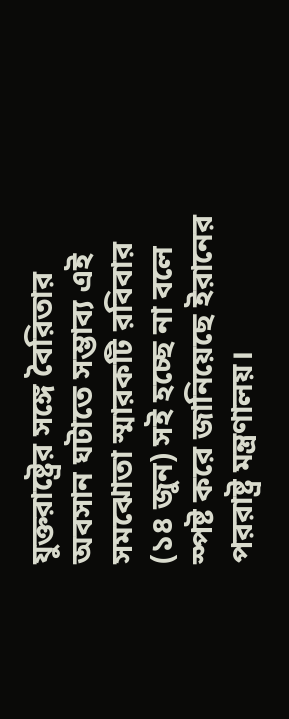যুক্তরাষ্ট্রের সঙ্গে বৈরিতার অবসান ঘটাতে সম্ভাব্য এই সমঝোতা স্মারকটি রবিবার (১৪ জুন) সই হচ্ছে না বলে স্পষ্ট করে জানিয়েছে ইরানের পররাষ্ট্র মন্ত্রণালয়।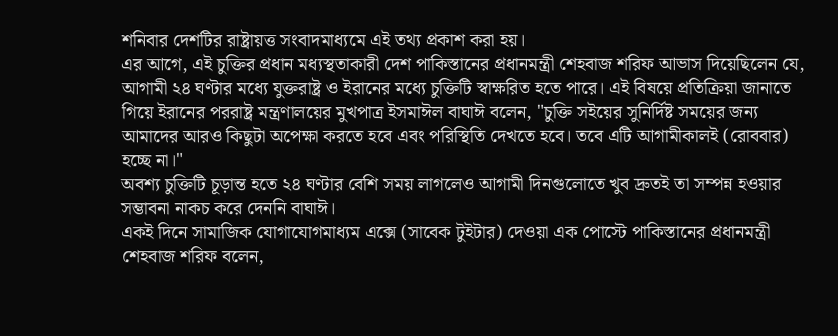শনিবার দেশটির রাষ্ট্রায়ত্ত সংবাদমাধ্যমে এই তথ্য প্রকাশ করা হয়।
এর আগে, এই চুক্তির প্রধান মধ্যস্থতাকারী দেশ পাকিস্তানের প্রধানমন্ত্রী শেহবাজ শরিফ আভাস দিয়েছিলেন যে, আগামী ২৪ ঘণ্টার মধ্যে যুক্তরাষ্ট্র ও ইরানের মধ্যে চুক্তিটি স্বাক্ষরিত হতে পারে। এই বিষয়ে প্রতিক্রিয়া জানাতে গিয়ে ইরানের পররাষ্ট্র মন্ত্রণালয়ের মুখপাত্র ইসমাঈল বাঘাঈ বলেন, "চুক্তি সইয়ের সুনির্দিষ্ট সময়ের জন্য আমাদের আরও কিছুটা অপেক্ষা করতে হবে এবং পরিস্থিতি দেখতে হবে। তবে এটি আগামীকালই (রোববার) হচ্ছে না।"
অবশ্য চুক্তিটি চূড়ান্ত হতে ২৪ ঘণ্টার বেশি সময় লাগলেও আগামী দিনগুলোতে খুব দ্রুতই তা সম্পন্ন হওয়ার সম্ভাবনা নাকচ করে দেননি বাঘাঈ।
একই দিনে সামাজিক যোগাযোগমাধ্যম এক্সে (সাবেক টুইটার) দেওয়া এক পোস্টে পাকিস্তানের প্রধানমন্ত্রী শেহবাজ শরিফ বলেন,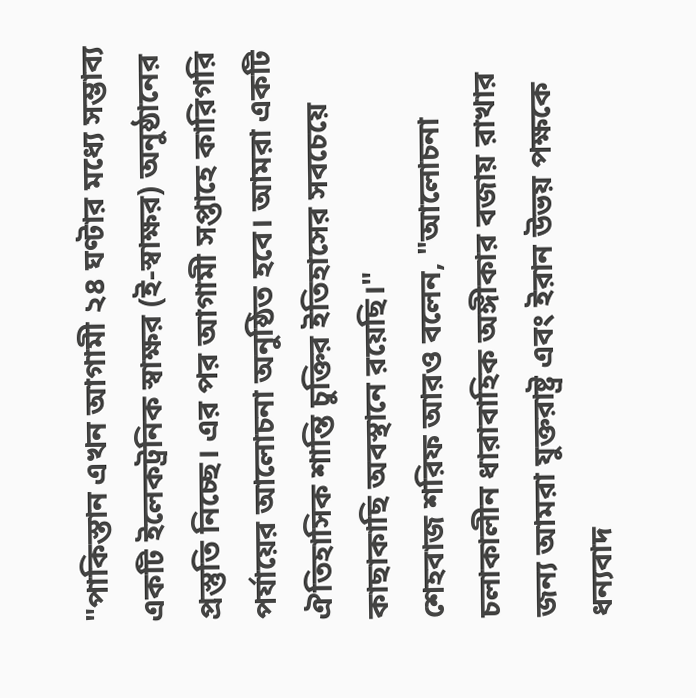"পাকিস্তান এখন আগামী ২৪ ঘণ্টার মধ্যে সম্ভাব্য একটি ইলেকট্রনিক স্বাক্ষর (ই-স্বাক্ষর) অনুষ্ঠানের প্রস্তুতি নিচ্ছে। এর পর আগামী সপ্তাহে কারিগরি পর্যায়ের আলোচনা অনুষ্ঠিত হবে। আমরা একটি ঐতিহাসিক শান্তি চুক্তির ইতিহাসের সবচেয়ে কাছাকাছি অবস্থানে রয়েছি।"
শেহবাজ শরিফ আরও বলেন, "আলোচনা চলাকালীন ধারাবাহিক অঙ্গীকার বজায় রাখার জন্য আমরা যুক্তরাষ্ট্র এবং ইরান উভয় পক্ষকে ধন্যবাদ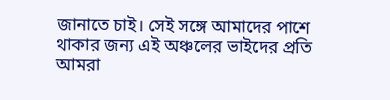জানাতে চাই। সেই সঙ্গে আমাদের পাশে থাকার জন্য এই অঞ্চলের ভাইদের প্রতি আমরা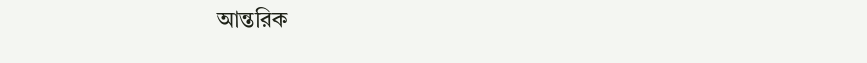আন্তরিক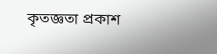কৃতজ্ঞতা প্রকাশ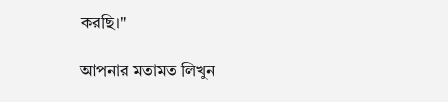করছি।"

আপনার মতামত লিখুন